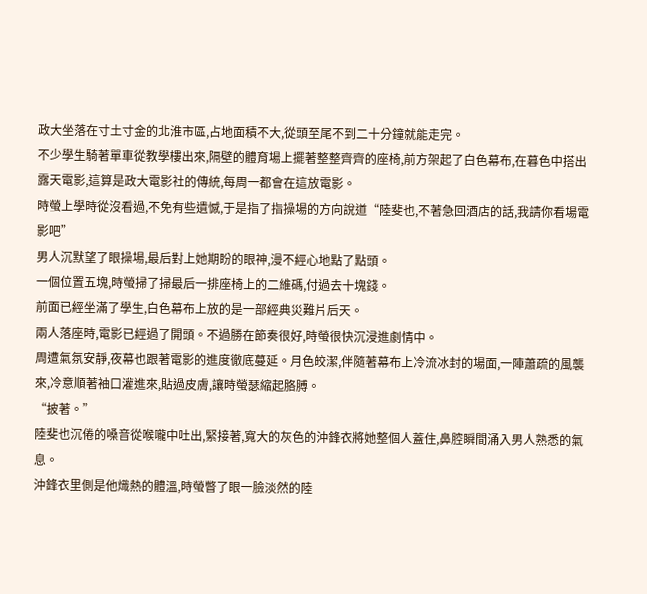政大坐落在寸土寸金的北淮市區,占地面積不大,從頭至尾不到二十分鐘就能走完。
不少學生騎著單車從教學樓出來,隔壁的體育場上擺著整整齊齊的座椅,前方架起了白色幕布,在暮色中搭出露天電影,這算是政大電影社的傳統,每周一都會在這放電影。
時螢上學時從沒看過,不免有些遺憾,于是指了指操場的方向說道“陸斐也,不著急回酒店的話,我請你看場電影吧”
男人沉默望了眼操場,最后對上她期盼的眼神,漫不經心地點了點頭。
一個位置五塊,時螢掃了掃最后一排座椅上的二維碼,付過去十塊錢。
前面已經坐滿了學生,白色幕布上放的是一部經典災難片后天。
兩人落座時,電影已經過了開頭。不過勝在節奏很好,時螢很快沉浸進劇情中。
周遭氣氛安靜,夜幕也跟著電影的進度徹底蔓延。月色皎潔,伴隨著幕布上冷流冰封的場面,一陣蕭疏的風襲來,冷意順著袖口灌進來,貼過皮膚,讓時螢瑟縮起胳膊。
“披著。”
陸斐也沉倦的嗓音從喉嚨中吐出,緊接著,寬大的灰色的沖鋒衣將她整個人蓋住,鼻腔瞬間涌入男人熟悉的氣息。
沖鋒衣里側是他熾熱的體溫,時螢瞥了眼一臉淡然的陸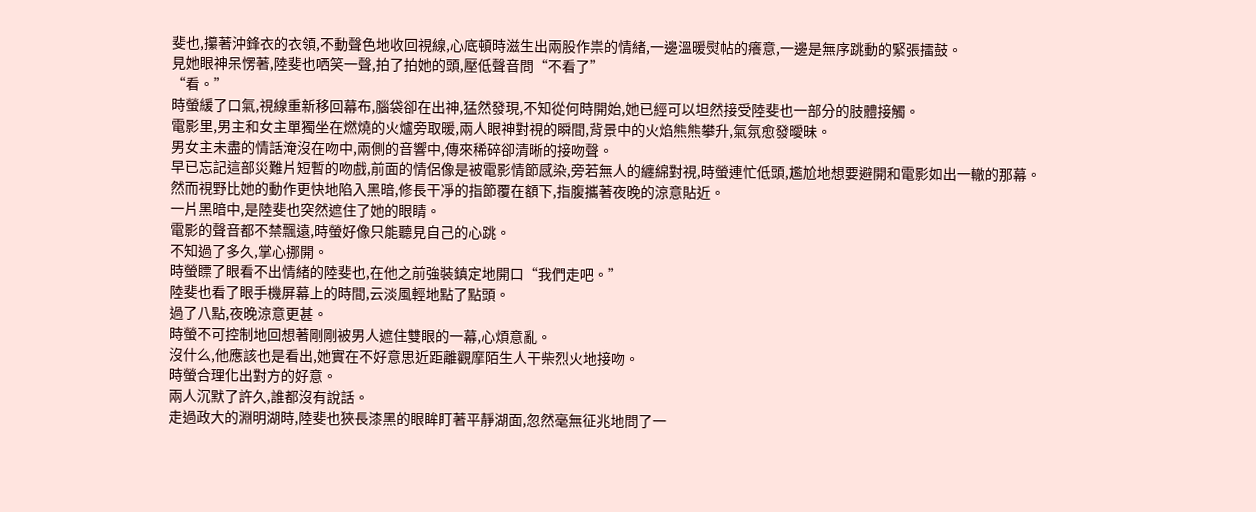斐也,攥著沖鋒衣的衣領,不動聲色地收回視線,心底頓時滋生出兩股作祟的情緒,一邊溫暖熨帖的癢意,一邊是無序跳動的緊張擂鼓。
見她眼神呆愣著,陸斐也哂笑一聲,拍了拍她的頭,壓低聲音問“不看了”
“看。”
時螢緩了口氣,視線重新移回幕布,腦袋卻在出神,猛然發現,不知從何時開始,她已經可以坦然接受陸斐也一部分的肢體接觸。
電影里,男主和女主單獨坐在燃燒的火爐旁取暖,兩人眼神對視的瞬間,背景中的火焰熊熊攀升,氣氛愈發曖昧。
男女主未盡的情話淹沒在吻中,兩側的音響中,傳來稀碎卻清晰的接吻聲。
早已忘記這部災難片短暫的吻戲,前面的情侶像是被電影情節感染,旁若無人的纏綿對視,時螢連忙低頭,尷尬地想要避開和電影如出一轍的那幕。
然而視野比她的動作更快地陷入黑暗,修長干凈的指節覆在額下,指腹攜著夜晚的涼意貼近。
一片黑暗中,是陸斐也突然遮住了她的眼睛。
電影的聲音都不禁飄遠,時螢好像只能聽見自己的心跳。
不知過了多久,掌心挪開。
時螢瞟了眼看不出情緒的陸斐也,在他之前強裝鎮定地開口“我們走吧。”
陸斐也看了眼手機屏幕上的時間,云淡風輕地點了點頭。
過了八點,夜晚涼意更甚。
時螢不可控制地回想著剛剛被男人遮住雙眼的一幕,心煩意亂。
沒什么,他應該也是看出,她實在不好意思近距離觀摩陌生人干柴烈火地接吻。
時螢合理化出對方的好意。
兩人沉默了許久,誰都沒有說話。
走過政大的淵明湖時,陸斐也狹長漆黑的眼眸盯著平靜湖面,忽然毫無征兆地問了一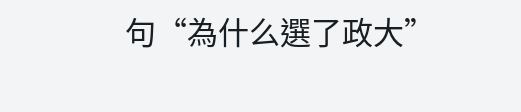句“為什么選了政大”